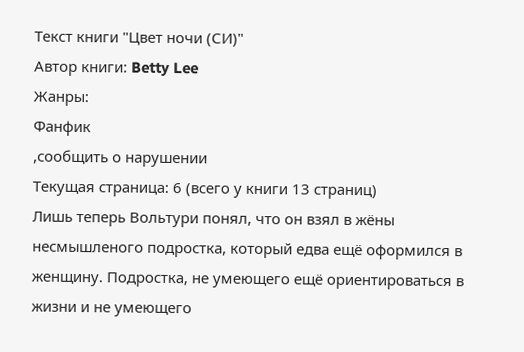Текст книги "Цвет ночи (СИ)"
Автор книги: Betty Lee
Жанры:
Фанфик
,сообщить о нарушении
Текущая страница: 6 (всего у книги 13 страниц)
Лишь теперь Вольтури понял, что он взял в жёны несмышленого подростка, который едва ещё оформился в женщину. Подростка, не умеющего ещё ориентироваться в жизни и не умеющего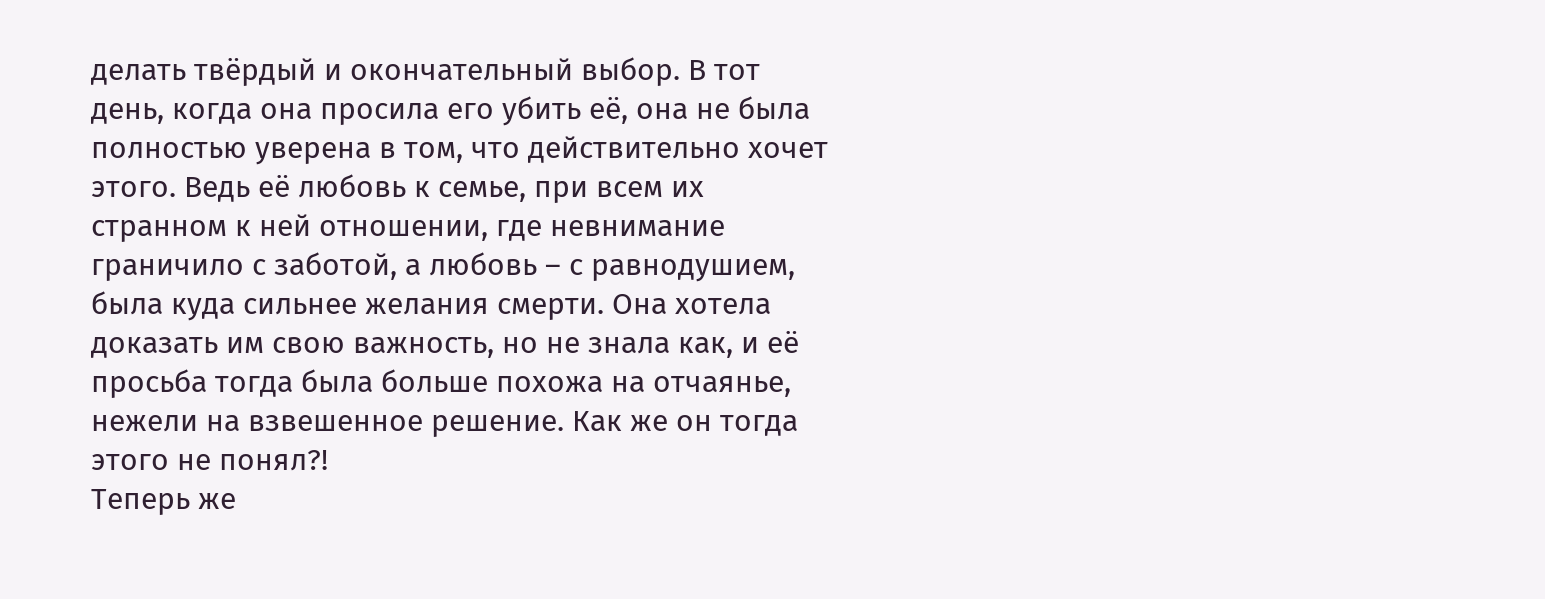делать твёрдый и окончательный выбор. В тот день, когда она просила его убить её, она не была полностью уверена в том, что действительно хочет этого. Ведь её любовь к семье, при всем их странном к ней отношении, где невнимание граничило с заботой, а любовь – с равнодушием, была куда сильнее желания смерти. Она хотела доказать им свою важность, но не знала как, и её просьба тогда была больше похожа на отчаянье, нежели на взвешенное решение. Как же он тогда этого не понял?!
Теперь же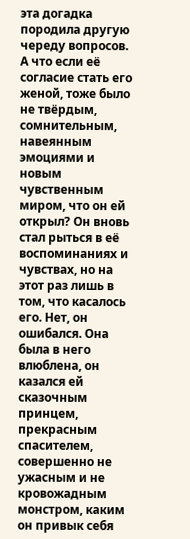эта догадка породила другую череду вопросов. А что если её согласие стать его женой, тоже было не твёрдым, сомнительным, навеянным эмоциями и новым чувственным миром, что он ей открыл? Он вновь стал рыться в её воспоминаниях и чувствах, но на этот раз лишь в том, что касалось его. Нет, он ошибался. Она была в него влюблена, он казался ей сказочным принцем, прекрасным спасителем, совершенно не ужасным и не кровожадным монстром, каким он привык себя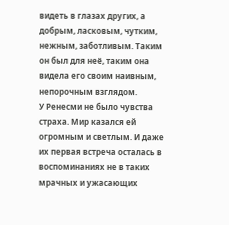видеть в глазах других, а добрым, ласковым, чутким, нежным, заботливым. Таким он был для неё, таким она видела его своим наивным, непорочным взглядом.
У Ренесми не было чувства страха. Мир казался ей огромным и светлым. И даже их первая встреча осталась в воспоминаниях не в таких мрачных и ужасающих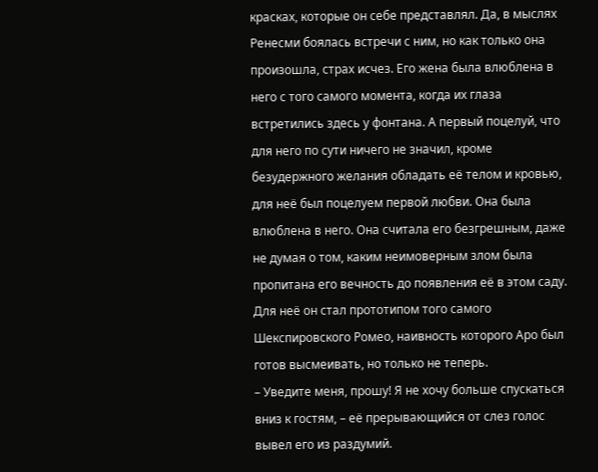красках, которые он себе представлял. Да, в мыслях Ренесми боялась встречи с ним, но как только она произошла, страх исчез. Его жена была влюблена в него с того самого момента, когда их глаза встретились здесь у фонтана. А первый поцелуй, что для него по сути ничего не значил, кроме безудержного желания обладать её телом и кровью, для неё был поцелуем первой любви. Она была влюблена в него. Она считала его безгрешным, даже не думая о том, каким неимоверным злом была пропитана его вечность до появления её в этом саду. Для неё он стал прототипом того самого Шекспировского Ромео, наивность которого Аро был готов высмеивать, но только не теперь.
– Уведите меня, прошу! Я не хочу больше спускаться вниз к гостям, – её прерывающийся от слез голос вывел его из раздумий.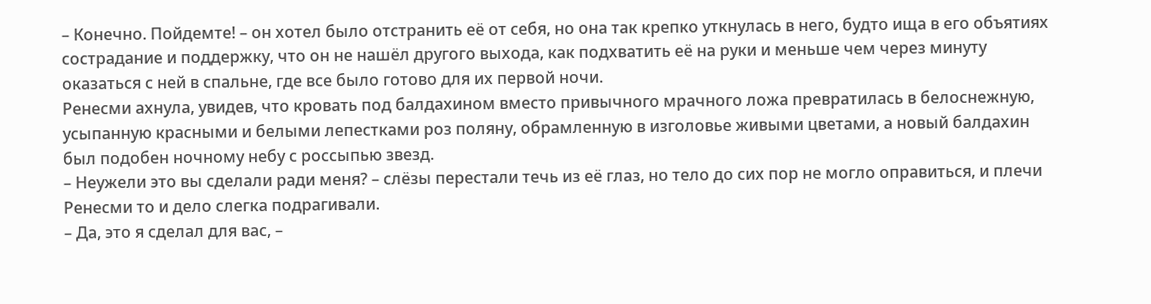– Конечно. Пойдемте! – он хотел было отстранить её от себя, но она так крепко уткнулась в него, будто ища в его объятиях сострадание и поддержку, что он не нашёл другого выхода, как подхватить её на руки и меньше чем через минуту оказаться с ней в спальне, где все было готово для их первой ночи.
Ренесми ахнула, увидев, что кровать под балдахином вместо привычного мрачного ложа превратилась в белоснежную, усыпанную красными и белыми лепестками роз поляну, обрамленную в изголовье живыми цветами, а новый балдахин был подобен ночному небу с россыпью звезд.
– Неужели это вы сделали ради меня? – слёзы перестали течь из её глаз, но тело до сих пор не могло оправиться, и плечи Ренесми то и дело слегка подрагивали.
– Да, это я сделал для вас, –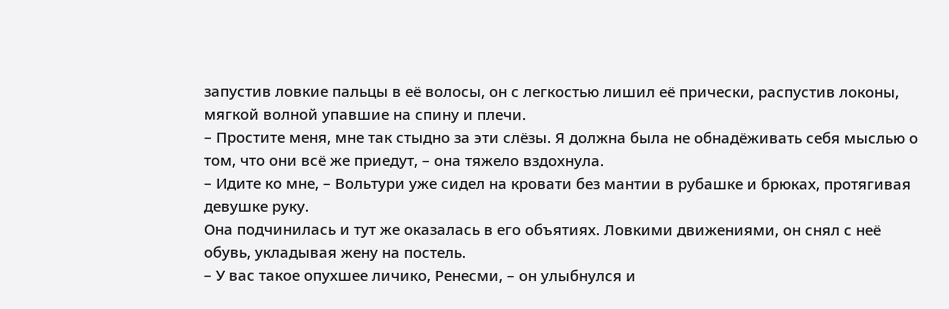запустив ловкие пальцы в её волосы, он с легкостью лишил её прически, распустив локоны, мягкой волной упавшие на спину и плечи.
– Простите меня, мне так стыдно за эти слёзы. Я должна была не обнадёживать себя мыслью о том, что они всё же приедут, – она тяжело вздохнула.
– Идите ко мне, – Вольтури уже сидел на кровати без мантии в рубашке и брюках, протягивая девушке руку.
Она подчинилась и тут же оказалась в его объятиях. Ловкими движениями, он снял с неё обувь, укладывая жену на постель.
– У вас такое опухшее личико, Ренесми, – он улыбнулся и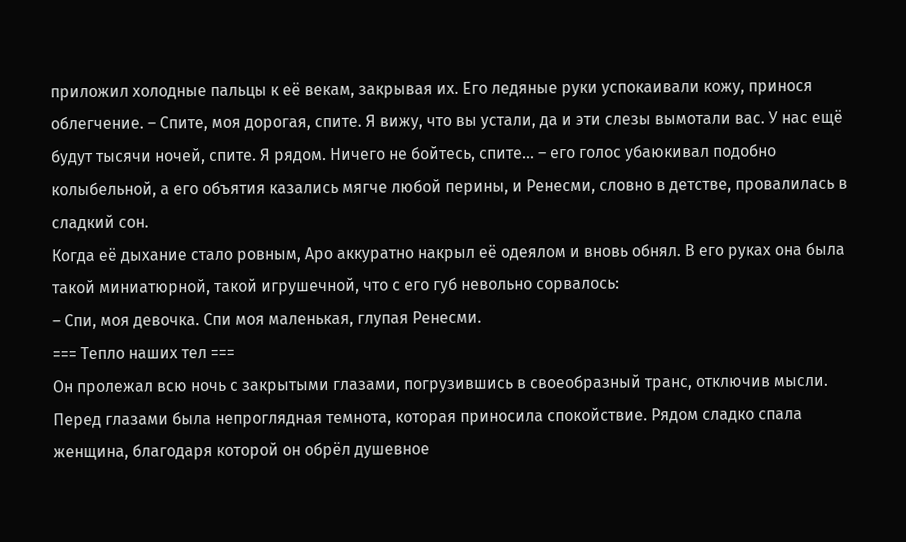приложил холодные пальцы к её векам, закрывая их. Его ледяные руки успокаивали кожу, принося облегчение. – Спите, моя дорогая, спите. Я вижу, что вы устали, да и эти слезы вымотали вас. У нас ещё будут тысячи ночей, спите. Я рядом. Ничего не бойтесь, спите… – его голос убаюкивал подобно колыбельной, а его объятия казались мягче любой перины, и Ренесми, словно в детстве, провалилась в сладкий сон.
Когда её дыхание стало ровным, Аро аккуратно накрыл её одеялом и вновь обнял. В его руках она была такой миниатюрной, такой игрушечной, что с его губ невольно сорвалось:
– Спи, моя девочка. Спи моя маленькая, глупая Ренесми.
=== Тепло наших тел ===
Он пролежал всю ночь с закрытыми глазами, погрузившись в своеобразный транс, отключив мысли. Перед глазами была непроглядная темнота, которая приносила спокойствие. Рядом сладко спала женщина, благодаря которой он обрёл душевное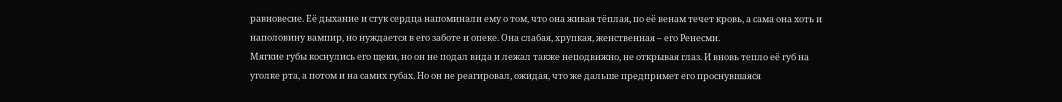равновесие. Её дыхание и стук сердца напоминали ему о том, что она живая тёплая, по её венам течет кровь, а сама она хоть и наполовину вампир, но нуждается в его заботе и опеке. Она слабая, хрупкая, женственная – его Ренесми.
Мягкие губы коснулись его щеки, но он не подал вида и лежал также неподвижно, не открывая глаз. И вновь тепло её губ на уголке рта, а потом и на самих губах. Но он не реагировал, ожидая, что же дальше предпримет его проснувшаяся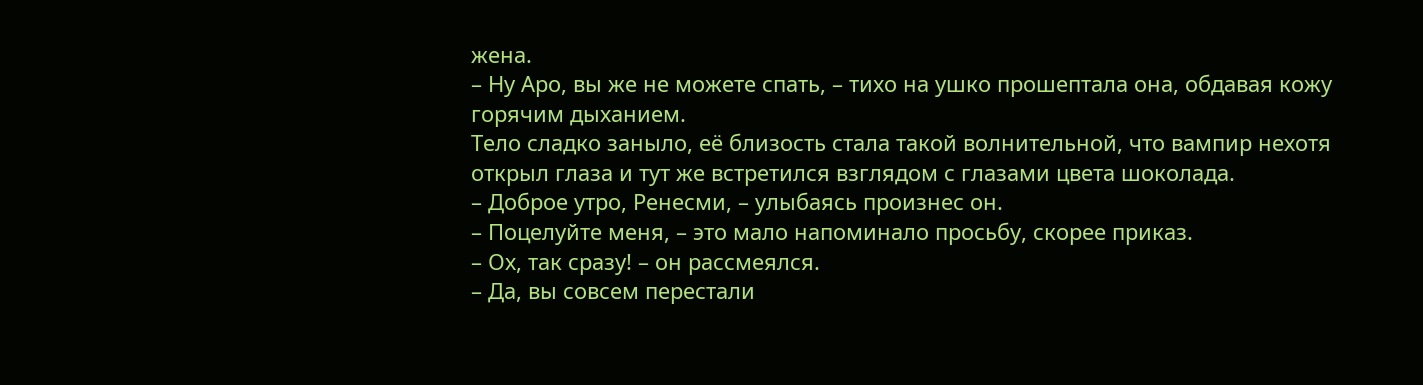жена.
– Ну Аро, вы же не можете спать, – тихо на ушко прошептала она, обдавая кожу горячим дыханием.
Тело сладко заныло, её близость стала такой волнительной, что вампир нехотя открыл глаза и тут же встретился взглядом с глазами цвета шоколада.
– Доброе утро, Ренесми, – улыбаясь произнес он.
– Поцелуйте меня, – это мало напоминало просьбу, скорее приказ.
– Ох, так сразу! – он рассмеялся.
– Да, вы совсем перестали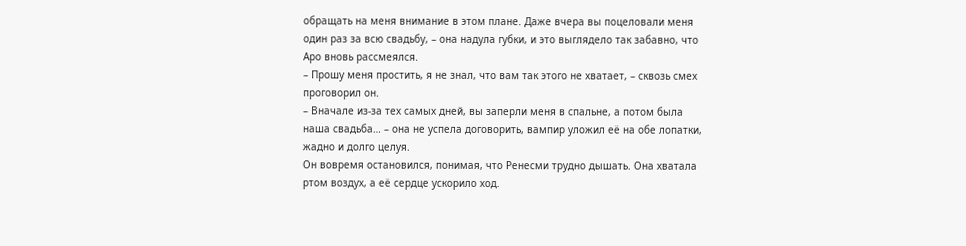обращать на меня внимание в этом плане. Даже вчера вы поцеловали меня один раз за всю свадьбу, – она надула губки, и это выглядело так забавно, что Аро вновь рассмеялся.
– Прошу меня простить, я не знал, что вам так этого не хватает, – сквозь смех проговорил он.
– Вначале из-за тех самых дней, вы заперли меня в спальне, а потом была наша свадьба… – она не успела договорить, вампир уложил её на обе лопатки, жадно и долго целуя.
Он вовремя остановился, понимая, что Ренесми трудно дышать. Она хватала ртом воздух, а её сердце ускорило ход.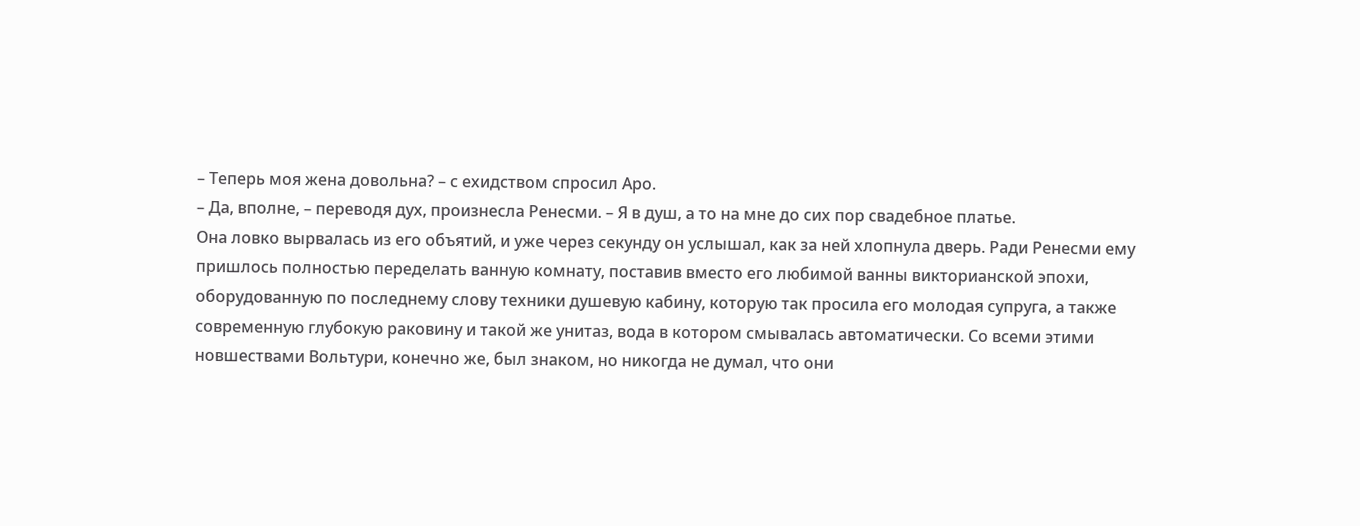– Теперь моя жена довольна? – с ехидством спросил Аро.
– Да, вполне, – переводя дух, произнесла Ренесми. – Я в душ, а то на мне до сих пор свадебное платье.
Она ловко вырвалась из его объятий, и уже через секунду он услышал, как за ней хлопнула дверь. Ради Ренесми ему пришлось полностью переделать ванную комнату, поставив вместо его любимой ванны викторианской эпохи, оборудованную по последнему слову техники душевую кабину, которую так просила его молодая супруга, а также современную глубокую раковину и такой же унитаз, вода в котором смывалась автоматически. Со всеми этими новшествами Вольтури, конечно же, был знаком, но никогда не думал, что они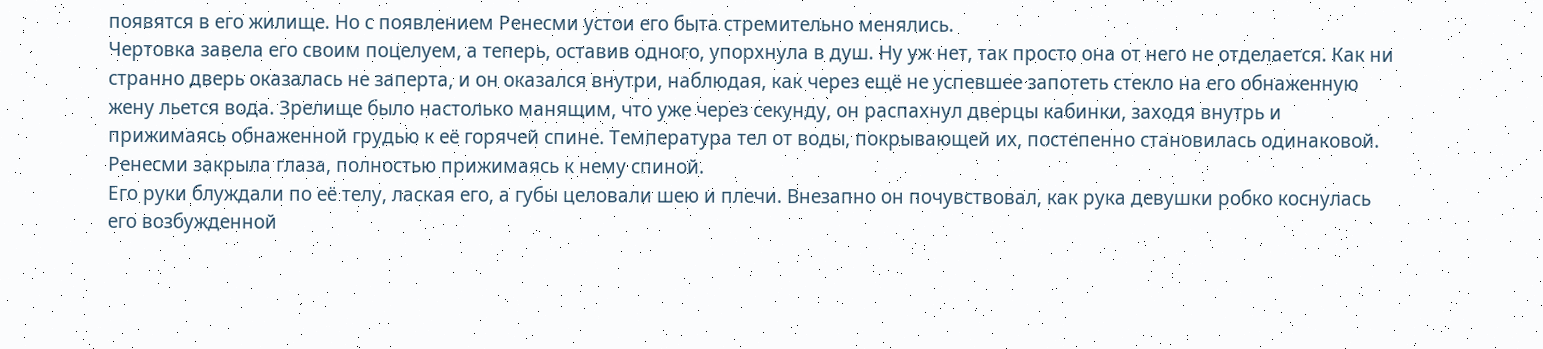появятся в его жилище. Но с появлением Ренесми устои его быта стремительно менялись.
Чертовка завела его своим поцелуем, а теперь, оставив одного, упорхнула в душ. Ну уж нет, так просто она от него не отделается. Как ни странно дверь оказалась не заперта, и он оказался внутри, наблюдая, как через ещё не успевшее запотеть стекло на его обнаженную жену льется вода. Зрелище было настолько манящим, что уже через секунду, он распахнул дверцы кабинки, заходя внутрь и прижимаясь обнаженной грудью к её горячей спине. Температура тел от воды, покрывающей их, постепенно становилась одинаковой. Ренесми закрыла глаза, полностью прижимаясь к нему спиной.
Его руки блуждали по её телу, лаская его, а губы целовали шею и плечи. Внезапно он почувствовал, как рука девушки робко коснулась его возбужденной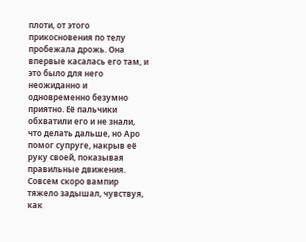плоти, от этого прикосновения по телу пробежала дрожь. Она впервые касалась его там, и это было для него неожиданно и одновременно безумно приятно. Её пальчики обхватили его и не знали, что делать дальше, но Аро помог супруге, накрыв её руку своей, показывая правильные движения. Совсем скоро вампир тяжело задышал, чувствуя, как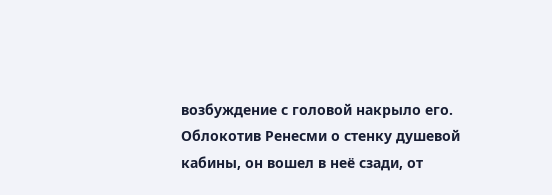возбуждение с головой накрыло его. Облокотив Ренесми о стенку душевой кабины, он вошел в неё сзади, от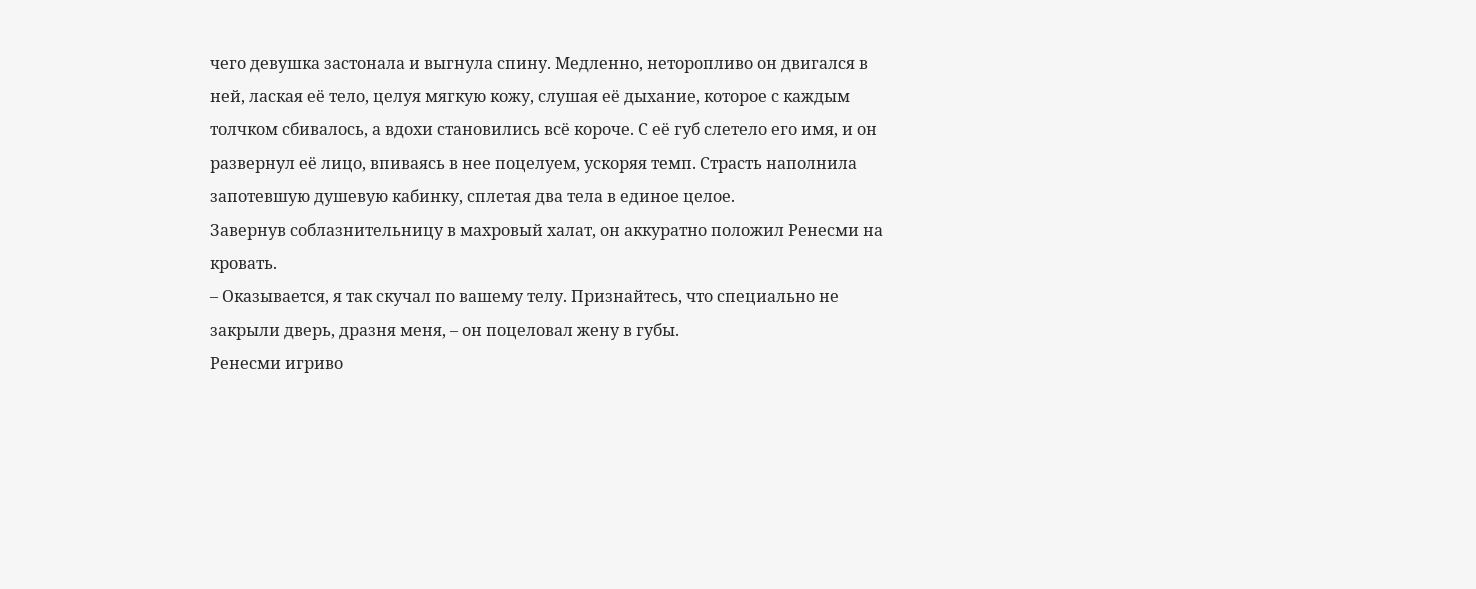чего девушка застонала и выгнула спину. Медленно, неторопливо он двигался в ней, лаская её тело, целуя мягкую кожу, слушая её дыхание, которое с каждым толчком сбивалось, а вдохи становились всё короче. С её губ слетело его имя, и он развернул её лицо, впиваясь в нее поцелуем, ускоряя темп. Страсть наполнила запотевшую душевую кабинку, сплетая два тела в единое целое.
Завернув соблазнительницу в махровый халат, он аккуратно положил Ренесми на кровать.
– Оказывается, я так скучал по вашему телу. Признайтесь, что специально не закрыли дверь, дразня меня, – он поцеловал жену в губы.
Ренесми игриво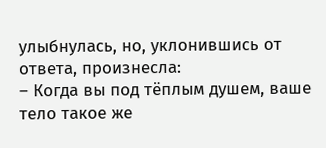улыбнулась, но, уклонившись от ответа, произнесла:
– Когда вы под тёплым душем, ваше тело такое же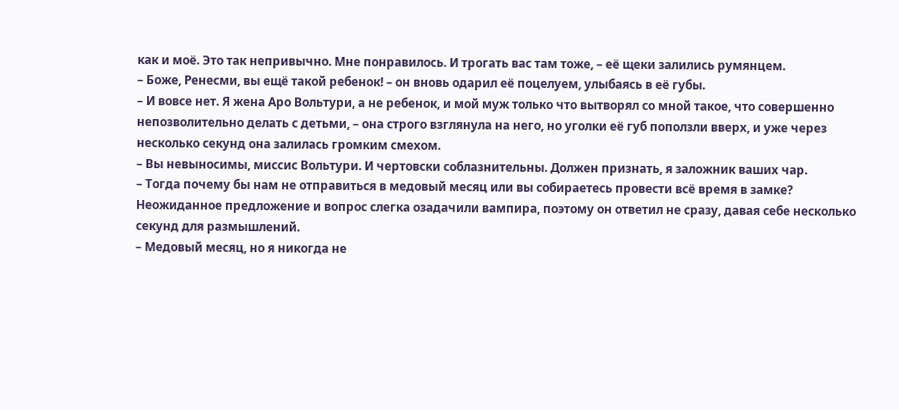как и моё. Это так непривычно. Мне понравилось. И трогать вас там тоже, – её щеки залились румянцем.
– Боже, Ренесми, вы ещё такой ребенок! – он вновь одарил её поцелуем, улыбаясь в её губы.
– И вовсе нет. Я жена Аро Вольтури, а не ребенок, и мой муж только что вытворял со мной такое, что совершенно непозволительно делать с детьми, – она строго взглянула на него, но уголки её губ поползли вверх, и уже через несколько секунд она залилась громким смехом.
– Вы невыносимы, миссис Вольтури. И чертовски соблазнительны. Должен признать, я заложник ваших чар.
– Тогда почему бы нам не отправиться в медовый месяц или вы собираетесь провести всё время в замке?
Неожиданное предложение и вопрос слегка озадачили вампира, поэтому он ответил не сразу, давая себе несколько секунд для размышлений.
– Медовый месяц, но я никогда не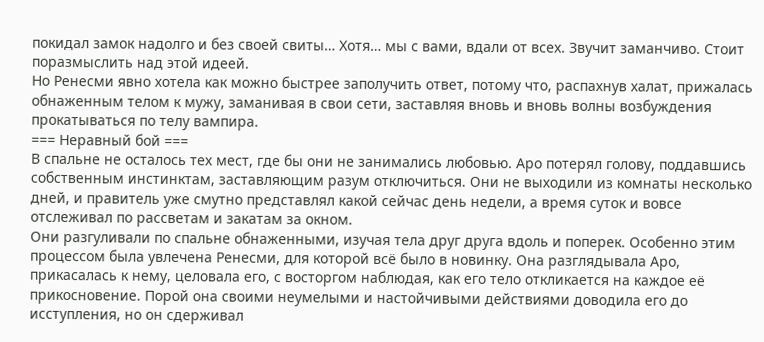покидал замок надолго и без своей свиты… Хотя… мы с вами, вдали от всех. Звучит заманчиво. Стоит поразмыслить над этой идеей.
Но Ренесми явно хотела как можно быстрее заполучить ответ, потому что, распахнув халат, прижалась обнаженным телом к мужу, заманивая в свои сети, заставляя вновь и вновь волны возбуждения прокатываться по телу вампира.
=== Неравный бой ===
В спальне не осталось тех мест, где бы они не занимались любовью. Аро потерял голову, поддавшись собственным инстинктам, заставляющим разум отключиться. Они не выходили из комнаты несколько дней, и правитель уже смутно представлял какой сейчас день недели, а время суток и вовсе отслеживал по рассветам и закатам за окном.
Они разгуливали по спальне обнаженными, изучая тела друг друга вдоль и поперек. Особенно этим процессом была увлечена Ренесми, для которой всё было в новинку. Она разглядывала Аро, прикасалась к нему, целовала его, с восторгом наблюдая, как его тело откликается на каждое её прикосновение. Порой она своими неумелыми и настойчивыми действиями доводила его до исступления, но он сдерживал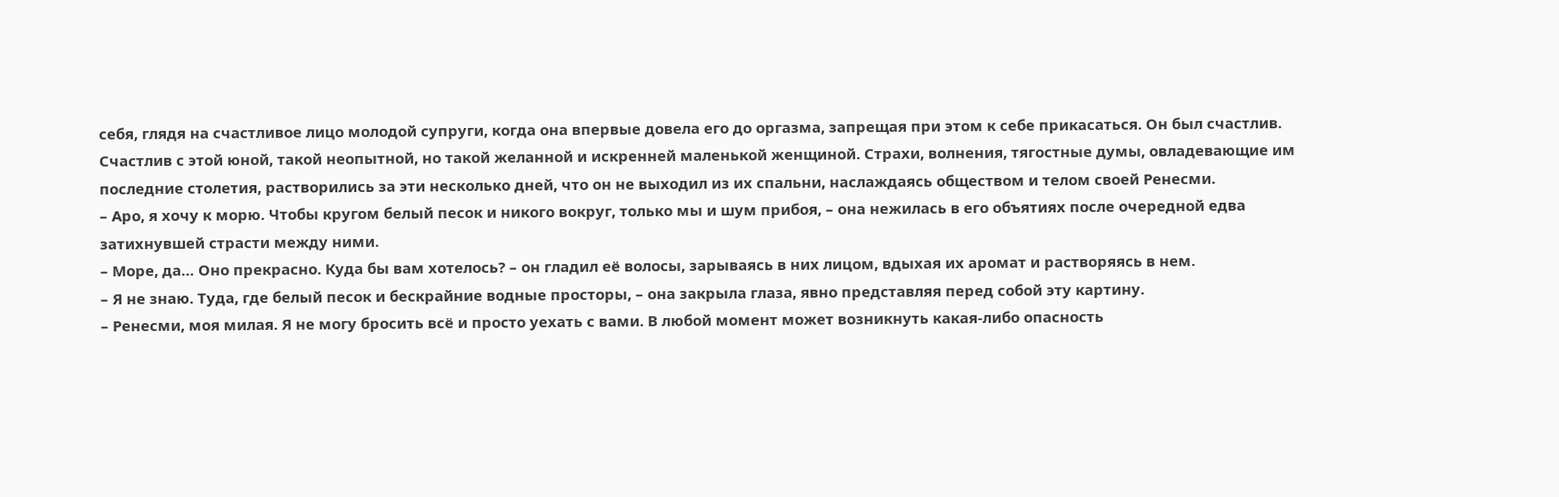себя, глядя на счастливое лицо молодой супруги, когда она впервые довела его до оргазма, запрещая при этом к себе прикасаться. Он был счастлив. Счастлив с этой юной, такой неопытной, но такой желанной и искренней маленькой женщиной. Страхи, волнения, тягостные думы, овладевающие им последние столетия, растворились за эти несколько дней, что он не выходил из их спальни, наслаждаясь обществом и телом своей Ренесми.
– Аро, я хочу к морю. Чтобы кругом белый песок и никого вокруг, только мы и шум прибоя, – она нежилась в его объятиях после очередной едва затихнувшей страсти между ними.
– Море, да… Оно прекрасно. Куда бы вам хотелось? – он гладил её волосы, зарываясь в них лицом, вдыхая их аромат и растворяясь в нем.
– Я не знаю. Туда, где белый песок и бескрайние водные просторы, – она закрыла глаза, явно представляя перед собой эту картину.
– Ренесми, моя милая. Я не могу бросить всё и просто уехать с вами. В любой момент может возникнуть какая-либо опасность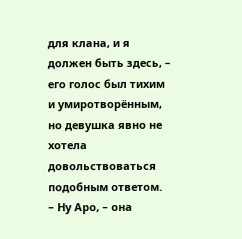для клана, и я должен быть здесь, – его голос был тихим и умиротворённым, но девушка явно не хотела довольствоваться подобным ответом.
– Ну Аро, – она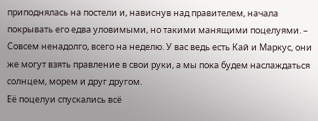приподнялась на постели и, нависнув над правителем, начала покрывать его едва уловимыми, но такими манящими поцелуями. – Совсем ненадолго, всего на неделю. У вас ведь есть Кай и Маркус, они же могут взять правление в свои руки, а мы пока будем наслаждаться солнцем, морем и друг другом.
Её поцелуи спускались всё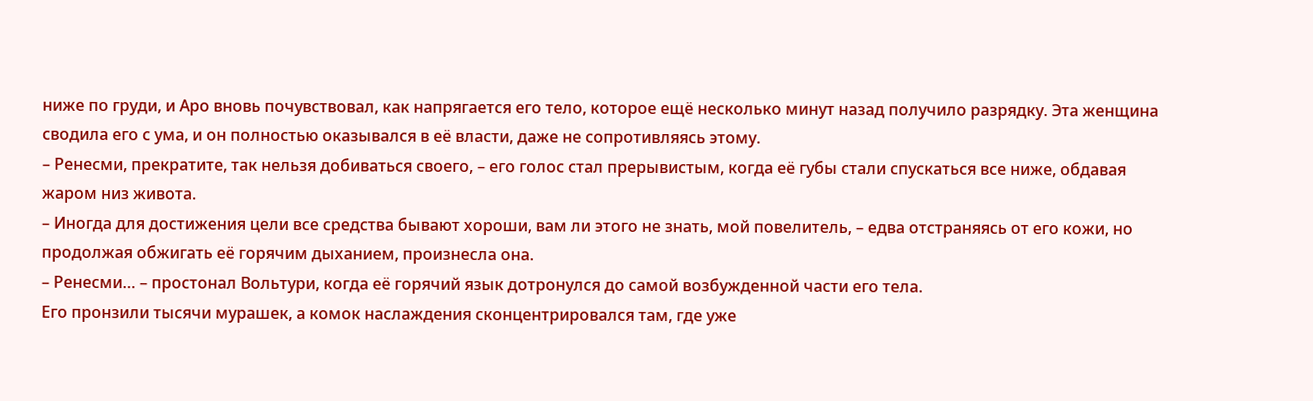ниже по груди, и Аро вновь почувствовал, как напрягается его тело, которое ещё несколько минут назад получило разрядку. Эта женщина сводила его с ума, и он полностью оказывался в её власти, даже не сопротивляясь этому.
– Ренесми, прекратите, так нельзя добиваться своего, – его голос стал прерывистым, когда её губы стали спускаться все ниже, обдавая жаром низ живота.
– Иногда для достижения цели все средства бывают хороши, вам ли этого не знать, мой повелитель, – едва отстраняясь от его кожи, но продолжая обжигать её горячим дыханием, произнесла она.
– Ренесми… – простонал Вольтури, когда её горячий язык дотронулся до самой возбужденной части его тела.
Его пронзили тысячи мурашек, а комок наслаждения сконцентрировался там, где уже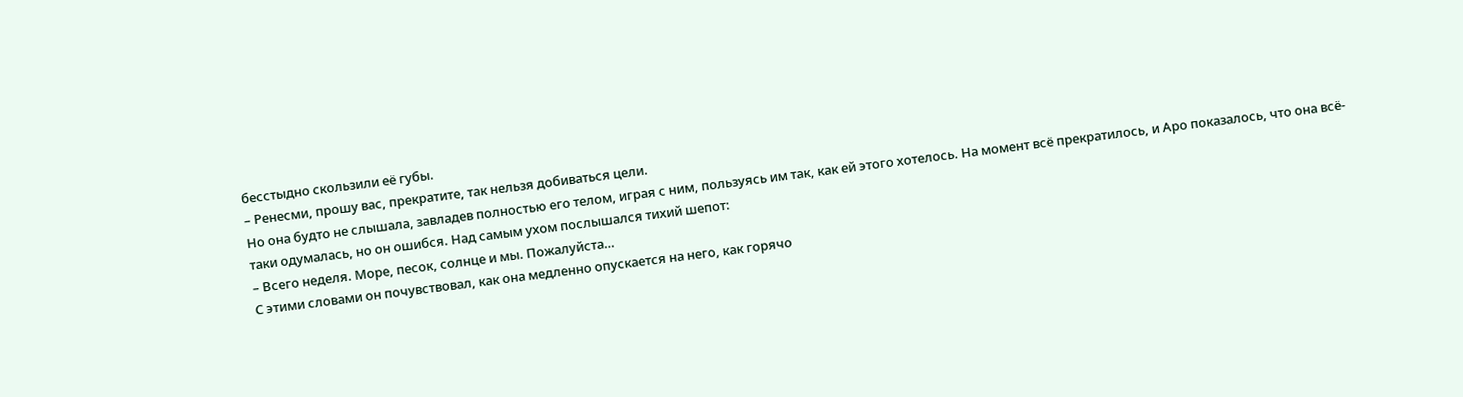бесстыдно скользили её губы.
– Ренесми, прошу вас, прекратите, так нельзя добиваться цели.
Но она будто не слышала, завладев полностью его телом, играя с ним, пользуясь им так, как ей этого хотелось. На момент всё прекратилось, и Аро показалось, что она всё-таки одумалась, но он ошибся. Над самым ухом послышался тихий шепот:
– Всего неделя. Море, песок, солнце и мы. Пожалуйста…
С этими словами он почувствовал, как она медленно опускается на него, как горячо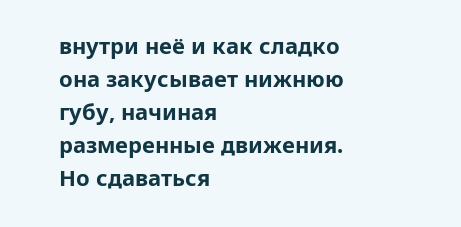внутри неё и как сладко она закусывает нижнюю губу, начиная размеренные движения. Но сдаваться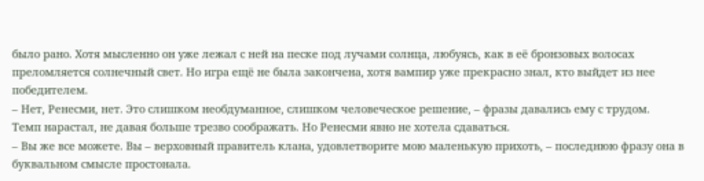было рано. Хотя мысленно он уже лежал с ней на песке под лучами солнца, любуясь, как в её бронзовых волосах преломляется солнечный свет. Но игра ещё не была закончена, хотя вампир уже прекрасно знал, кто выйдет из нее победителем.
– Нет, Ренесми, нет. Это слишком необдуманное, слишком человеческое решение, – фразы давались ему с трудом.
Темп нарастал, не давая больше трезво соображать. Но Ренесми явно не хотела сдаваться.
– Вы же все можете. Вы – верховный правитель клана, удовлетворите мою маленькую прихоть, – последнюю фразу она в буквальном смысле простонала.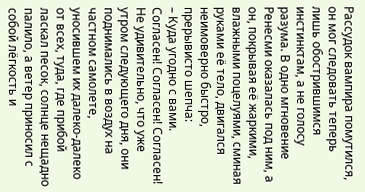Рассудок вампира помутился, он мог следовать теперь лишь обострившимся инстинктам, а не голосу разума. В одно мгновение Ренесми оказалась под ним, а он, покрывая её жаркими, влажными поцелуями, сминая руками её тело, двигался неимоверно быстро, прерывисто шепча:
– Куда угодно с вами. Согласен! Согласен! Согласен!
Не удивительно, что уже утром следующего дня, они поднимались в воздух на частном самолете, уносившем их далеко-далеко от всех, туда, где прибой ласкал песок, солнце нещадно палило, а ветер приносил с собой лёгкость и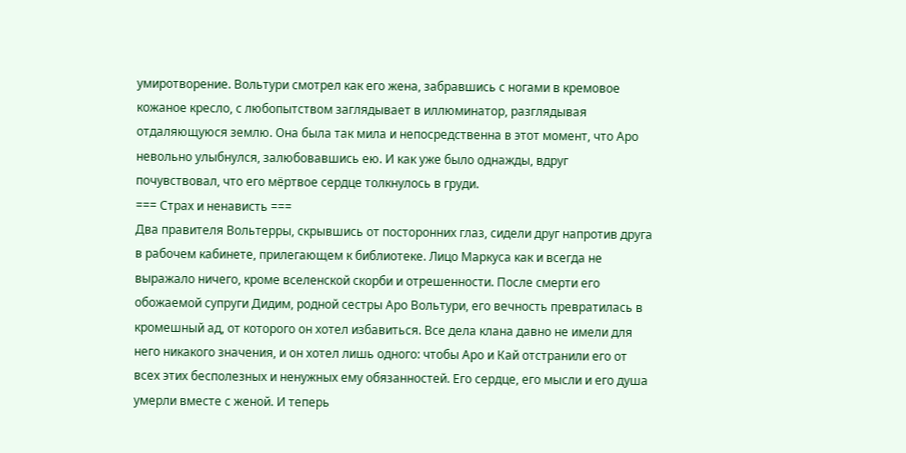умиротворение. Вольтури смотрел как его жена, забравшись с ногами в кремовое кожаное кресло, с любопытством заглядывает в иллюминатор, разглядывая отдаляющуюся землю. Она была так мила и непосредственна в этот момент, что Аро невольно улыбнулся, залюбовавшись ею. И как уже было однажды, вдруг почувствовал, что его мёртвое сердце толкнулось в груди.
=== Страх и ненависть ===
Два правителя Вольтерры, скрывшись от посторонних глаз, сидели друг напротив друга в рабочем кабинете, прилегающем к библиотеке. Лицо Маркуса как и всегда не выражало ничего, кроме вселенской скорби и отрешенности. После смерти его обожаемой супруги Дидим, родной сестры Аро Вольтури, его вечность превратилась в кромешный ад, от которого он хотел избавиться. Все дела клана давно не имели для него никакого значения, и он хотел лишь одного: чтобы Аро и Кай отстранили его от всех этих бесполезных и ненужных ему обязанностей. Его сердце, его мысли и его душа умерли вместе с женой. И теперь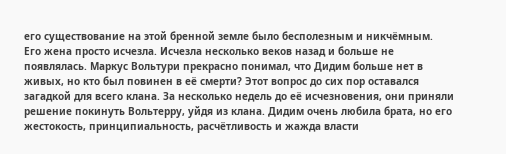его существование на этой бренной земле было бесполезным и никчёмным.
Его жена просто исчезла. Исчезла несколько веков назад и больше не появлялась. Маркус Вольтури прекрасно понимал, что Дидим больше нет в живых, но кто был повинен в её смерти? Этот вопрос до сих пор оставался загадкой для всего клана. За несколько недель до её исчезновения, они приняли решение покинуть Вольтерру, уйдя из клана. Дидим очень любила брата, но его жестокость, принципиальность, расчётливость и жажда власти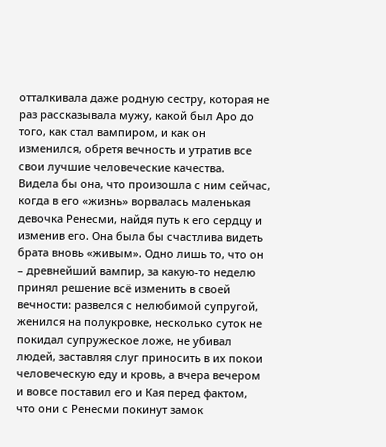отталкивала даже родную сестру, которая не раз рассказывала мужу, какой был Аро до того, как стал вампиром, и как он изменился, обретя вечность и утратив все свои лучшие человеческие качества.
Видела бы она, что произошла с ним сейчас, когда в его «жизнь» ворвалась маленькая девочка Ренесми, найдя путь к его сердцу и изменив его. Она была бы счастлива видеть брата вновь «живым». Одно лишь то, что он – древнейший вампир, за какую-то неделю принял решение всё изменить в своей вечности: развелся с нелюбимой супругой, женился на полукровке, несколько суток не покидал супружеское ложе, не убивал людей, заставляя слуг приносить в их покои человеческую еду и кровь, а вчера вечером и вовсе поставил его и Кая перед фактом, что они с Ренесми покинут замок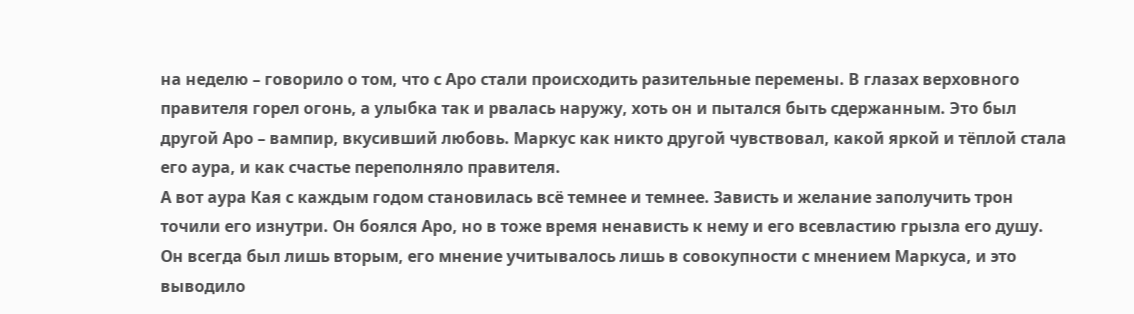на неделю – говорило о том, что с Аро стали происходить разительные перемены. В глазах верховного правителя горел огонь, а улыбка так и рвалась наружу, хоть он и пытался быть сдержанным. Это был другой Аро – вампир, вкусивший любовь. Маркус как никто другой чувствовал, какой яркой и тёплой стала его аура, и как счастье переполняло правителя.
А вот аура Кая с каждым годом становилась всё темнее и темнее. Зависть и желание заполучить трон точили его изнутри. Он боялся Аро, но в тоже время ненависть к нему и его всевластию грызла его душу. Он всегда был лишь вторым, его мнение учитывалось лишь в совокупности с мнением Маркуса, и это выводило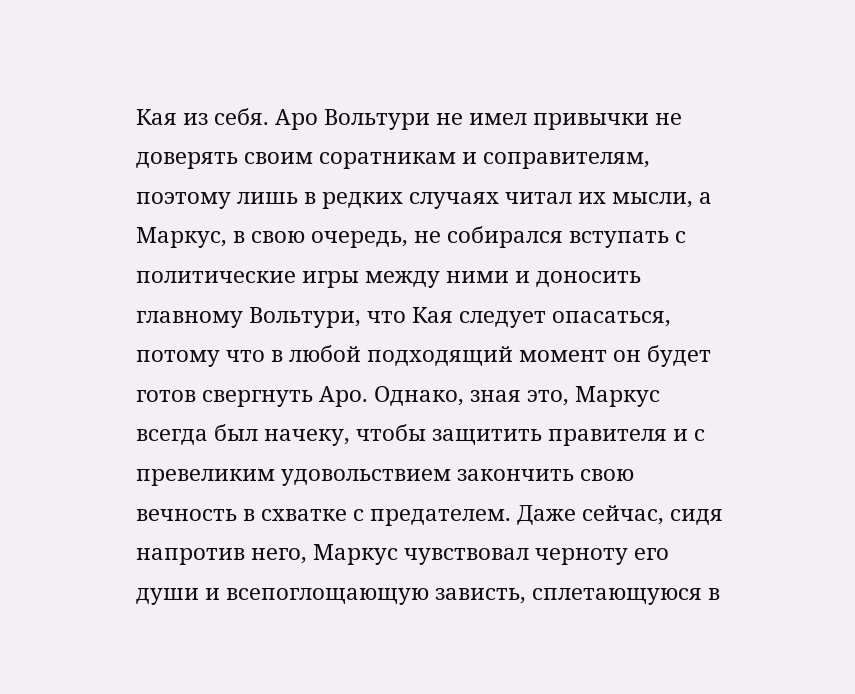Кая из себя. Аро Вольтури не имел привычки не доверять своим соратникам и соправителям, поэтому лишь в редких случаях читал их мысли, а Маркус, в свою очередь, не собирался вступать с политические игры между ними и доносить главному Вольтури, что Кая следует опасаться, потому что в любой подходящий момент он будет готов свергнуть Аро. Однако, зная это, Маркус всегда был начеку, чтобы защитить правителя и с превеликим удовольствием закончить свою вечность в схватке с предателем. Даже сейчас, сидя напротив него, Маркус чувствовал черноту его души и всепоглощающую зависть, сплетающуюся в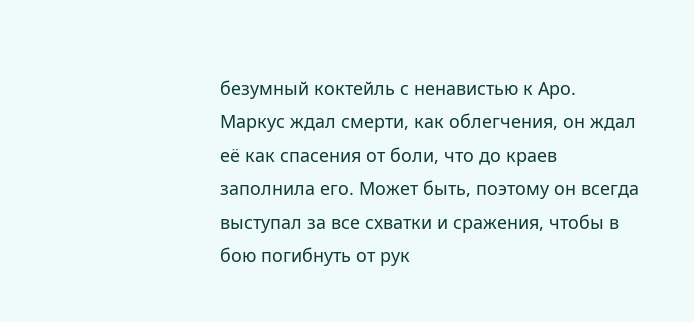безумный коктейль с ненавистью к Аро.
Маркус ждал смерти, как облегчения, он ждал её как спасения от боли, что до краев заполнила его. Может быть, поэтому он всегда выступал за все схватки и сражения, чтобы в бою погибнуть от рук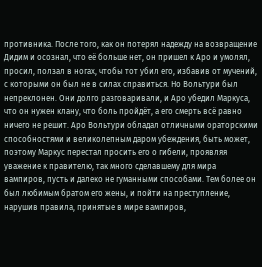противника. После того, как он потерял надежду на возвращение Дидим и осознал, что её больше нет, он пришел к Аро и умолял, просил, ползал в ногах, чтобы тот убил его, избавив от мучений, с которыми он был не в силах справиться. Но Вольтури был непреклонен. Они долго разговаривали, и Аро убедил Маркуса, что он нужен клану, что боль пройдёт, а его смерть всё равно ничего не решит. Аро Вольтури обладал отличными ораторскими способностями и великолепным даром убеждения, быть может, поэтому Маркус перестал просить его о гибели, проявляя уважение к правителю, так много сделавшему для мира вампиров, пусть и далеко не гуманными способами. Тем более он был любимым братом его жены, и пойти на преступление, нарушив правила, принятые в мире вампиров,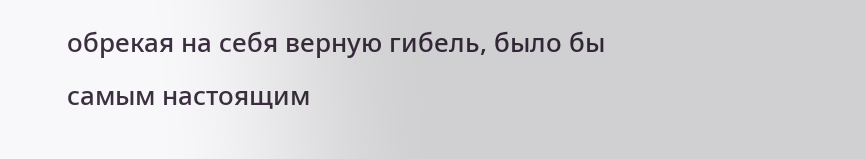обрекая на себя верную гибель, было бы самым настоящим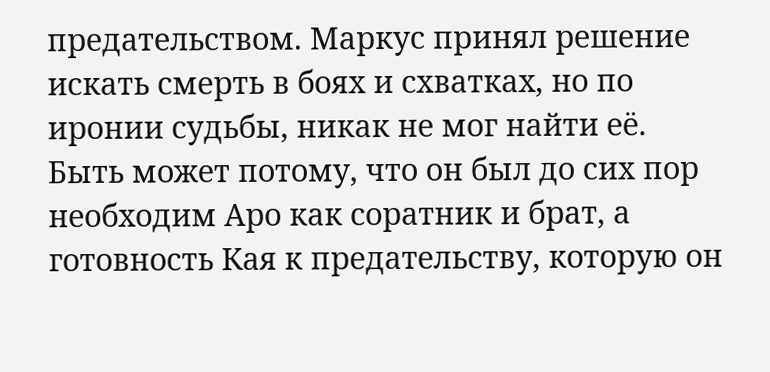предательством. Маркус принял решение искать смерть в боях и схватках, но по иронии судьбы, никак не мог найти её. Быть может потому, что он был до сих пор необходим Аро как соратник и брат, а готовность Кая к предательству, которую он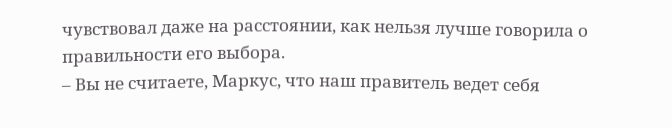чувствовал даже на расстоянии, как нельзя лучше говорила о правильности его выбора.
– Вы не считаете, Маркус, что наш правитель ведет себя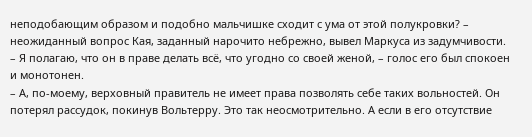неподобающим образом и подобно мальчишке сходит с ума от этой полукровки? – неожиданный вопрос Кая, заданный нарочито небрежно, вывел Маркуса из задумчивости.
– Я полагаю, что он в праве делать всё, что угодно со своей женой, – голос его был спокоен и монотонен.
– А, по-моему, верховный правитель не имеет права позволять себе таких вольностей. Он потерял рассудок, покинув Вольтерру. Это так неосмотрительно. А если в его отсутствие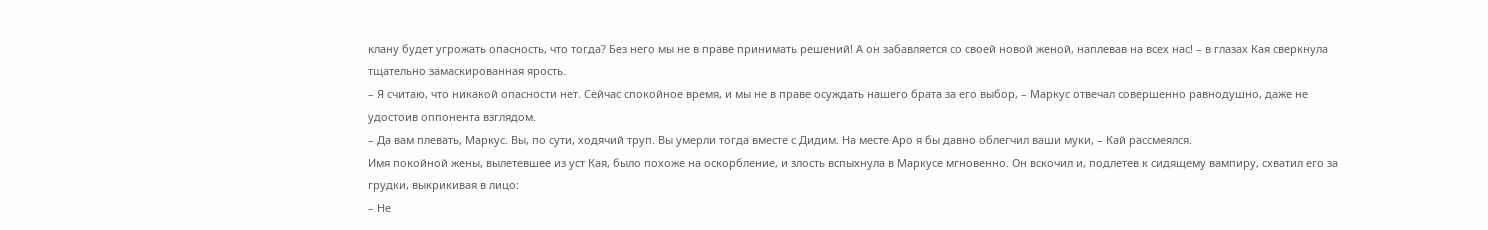клану будет угрожать опасность, что тогда? Без него мы не в праве принимать решений! А он забавляется со своей новой женой, наплевав на всех нас! – в глазах Кая сверкнула тщательно замаскированная ярость.
– Я считаю, что никакой опасности нет. Сейчас спокойное время, и мы не в праве осуждать нашего брата за его выбор, – Маркус отвечал совершенно равнодушно, даже не удостоив оппонента взглядом.
– Да вам плевать, Маркус. Вы, по сути, ходячий труп. Вы умерли тогда вместе с Дидим. На месте Аро я бы давно облегчил ваши муки, – Кай рассмеялся.
Имя покойной жены, вылетевшее из уст Кая, было похоже на оскорбление, и злость вспыхнула в Маркусе мгновенно. Он вскочил и, подлетев к сидящему вампиру, схватил его за грудки, выкрикивая в лицо:
– Не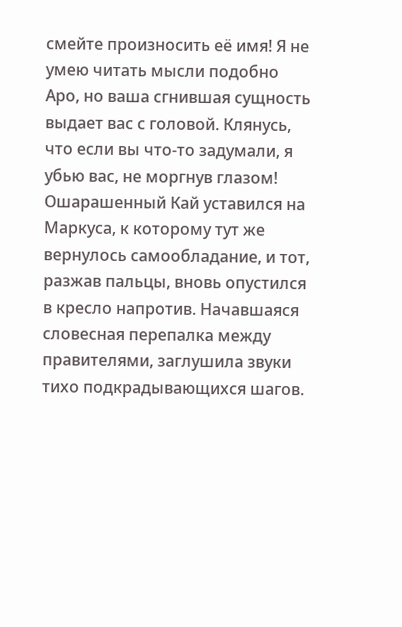смейте произносить её имя! Я не умею читать мысли подобно Аро, но ваша сгнившая сущность выдает вас с головой. Клянусь, что если вы что-то задумали, я убью вас, не моргнув глазом!
Ошарашенный Кай уставился на Маркуса, к которому тут же вернулось самообладание, и тот, разжав пальцы, вновь опустился в кресло напротив. Начавшаяся словесная перепалка между правителями, заглушила звуки тихо подкрадывающихся шагов.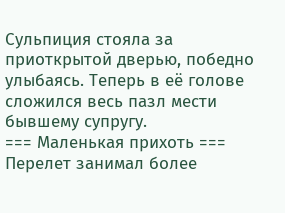Сульпиция стояла за приоткрытой дверью, победно улыбаясь. Теперь в её голове сложился весь пазл мести бывшему супругу.
=== Маленькая прихоть ===
Перелет занимал более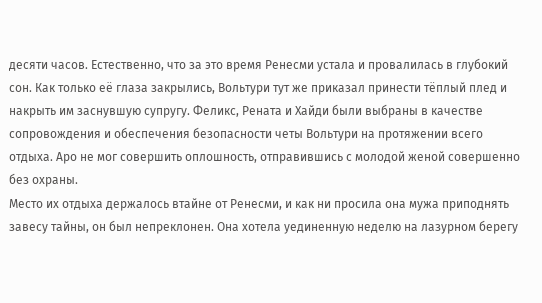десяти часов. Естественно, что за это время Ренесми устала и провалилась в глубокий сон. Как только её глаза закрылись, Вольтури тут же приказал принести тёплый плед и накрыть им заснувшую супругу. Феликс, Рената и Хайди были выбраны в качестве сопровождения и обеспечения безопасности четы Вольтури на протяжении всего отдыха. Аро не мог совершить оплошность, отправившись с молодой женой совершенно без охраны.
Место их отдыха держалось втайне от Ренесми, и как ни просила она мужа приподнять завесу тайны, он был непреклонен. Она хотела уединенную неделю на лазурном берегу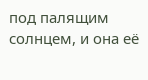под палящим солнцем, и она её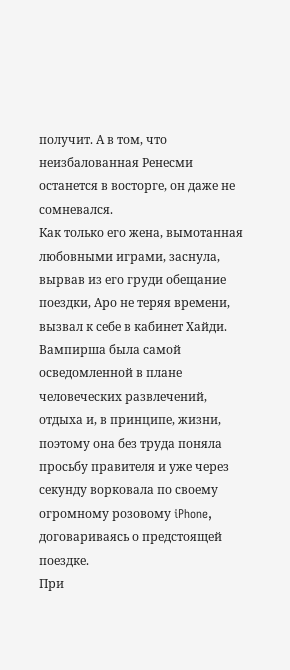получит. А в том, что неизбалованная Ренесми останется в восторге, он даже не сомневался.
Как только его жена, вымотанная любовными играми, заснула, вырвав из его груди обещание поездки, Аро не теряя времени, вызвал к себе в кабинет Хайди. Вампирша была самой осведомленной в плане человеческих развлечений, отдыха и, в принципе, жизни, поэтому она без труда поняла просьбу правителя и уже через секунду ворковала по своему огромному розовому iPhone, договариваясь о предстоящей поездке.
При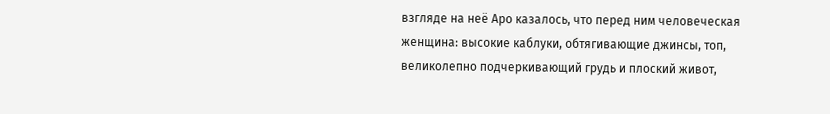взгляде на неё Аро казалось, что перед ним человеческая женщина: высокие каблуки, обтягивающие джинсы, топ, великолепно подчеркивающий грудь и плоский живот,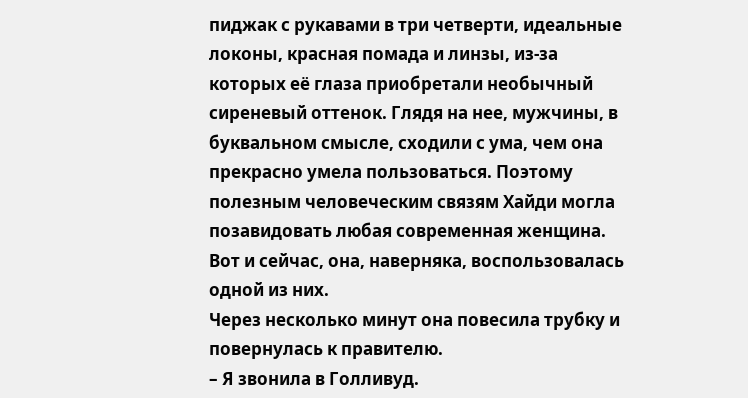пиджак с рукавами в три четверти, идеальные локоны, красная помада и линзы, из-за которых её глаза приобретали необычный сиреневый оттенок. Глядя на нее, мужчины, в буквальном смысле, сходили с ума, чем она прекрасно умела пользоваться. Поэтому полезным человеческим связям Хайди могла позавидовать любая современная женщина. Вот и сейчас, она, наверняка, воспользовалась одной из них.
Через несколько минут она повесила трубку и повернулась к правителю.
– Я звонила в Голливуд.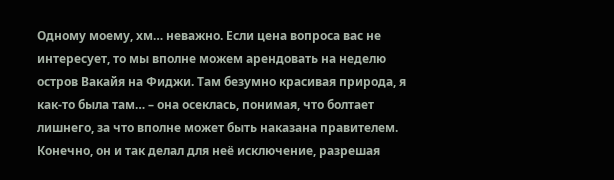Одному моему, хм… неважно. Если цена вопроса вас не интересует, то мы вполне можем арендовать на неделю остров Вакайя на Фиджи. Там безумно красивая природа, я как-то была там… – она осеклась, понимая, что болтает лишнего, за что вполне может быть наказана правителем. Конечно, он и так делал для неё исключение, разрешая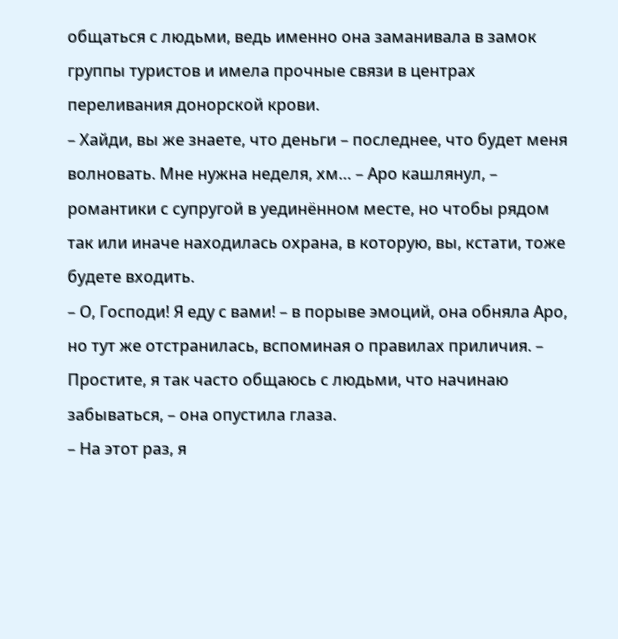общаться с людьми, ведь именно она заманивала в замок группы туристов и имела прочные связи в центрах переливания донорской крови.
– Хайди, вы же знаете, что деньги – последнее, что будет меня волновать. Мне нужна неделя, хм… – Аро кашлянул, – романтики с супругой в уединённом месте, но чтобы рядом так или иначе находилась охрана, в которую, вы, кстати, тоже будете входить.
– О, Господи! Я еду с вами! – в порыве эмоций, она обняла Аро, но тут же отстранилась, вспоминая о правилах приличия. – Простите, я так часто общаюсь с людьми, что начинаю забываться, – она опустила глаза.
– На этот раз, я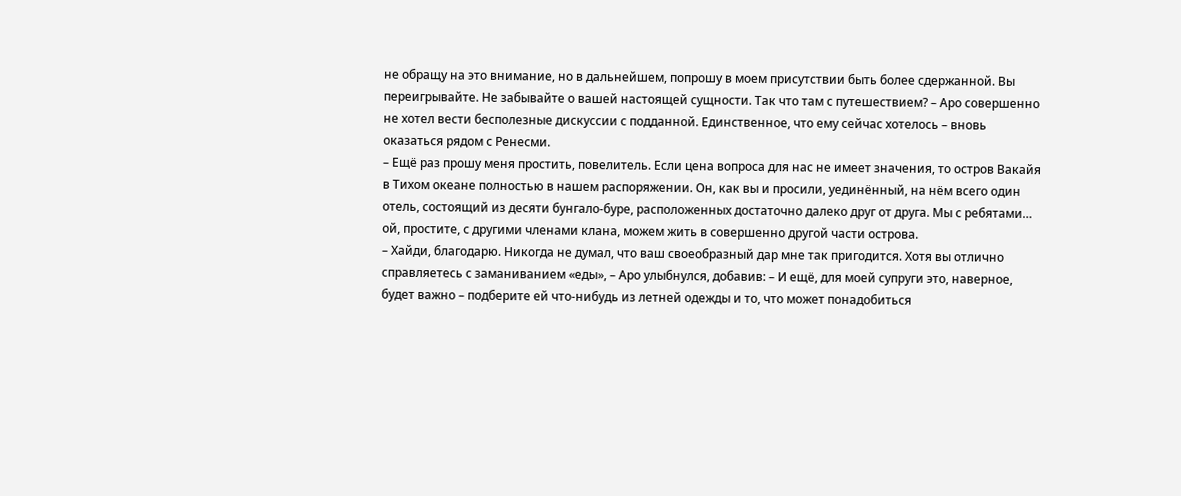не обращу на это внимание, но в дальнейшем, попрошу в моем присутствии быть более сдержанной. Вы переигрывайте. Не забывайте о вашей настоящей сущности. Так что там с путешествием? – Аро совершенно не хотел вести бесполезные дискуссии с подданной. Единственное, что ему сейчас хотелось – вновь оказаться рядом с Ренесми.
– Ещё раз прошу меня простить, повелитель. Если цена вопроса для нас не имеет значения, то остров Вакайя в Тихом океане полностью в нашем распоряжении. Он, как вы и просили, уединённый, на нём всего один отель, состоящий из десяти бунгало-буре, расположенных достаточно далеко друг от друга. Мы с ребятами… ой, простите, с другими членами клана, можем жить в совершенно другой части острова.
– Хайди, благодарю. Никогда не думал, что ваш своеобразный дар мне так пригодится. Хотя вы отлично справляетесь с заманиванием «еды», – Аро улыбнулся, добавив: – И ещё, для моей супруги это, наверное, будет важно – подберите ей что-нибудь из летней одежды и то, что может понадобиться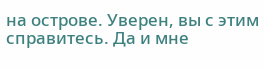на острове. Уверен, вы с этим справитесь. Да и мне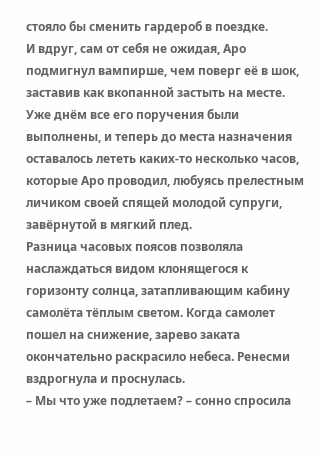стояло бы сменить гардероб в поездке.
И вдруг, сам от себя не ожидая, Аро подмигнул вампирше, чем поверг её в шок, заставив как вкопанной застыть на месте.
Уже днём все его поручения были выполнены, и теперь до места назначения оставалось лететь каких-то несколько часов, которые Аро проводил, любуясь прелестным личиком своей спящей молодой супруги, завёрнутой в мягкий плед.
Разница часовых поясов позволяла наслаждаться видом клонящегося к горизонту солнца, затапливающим кабину самолёта тёплым светом. Когда самолет пошел на снижение, зарево заката окончательно раскрасило небеса. Ренесми вздрогнула и проснулась.
– Мы что уже подлетаем? – сонно спросила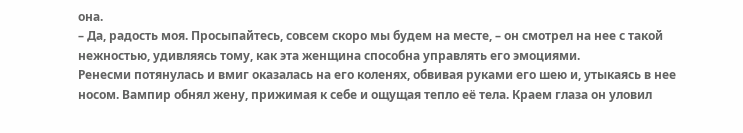она.
– Да, радость моя. Просыпайтесь, совсем скоро мы будем на месте, – он смотрел на нее с такой нежностью, удивляясь тому, как эта женщина способна управлять его эмоциями.
Ренесми потянулась и вмиг оказалась на его коленях, обвивая руками его шею и, утыкаясь в нее носом. Вампир обнял жену, прижимая к себе и ощущая тепло её тела. Краем глаза он уловил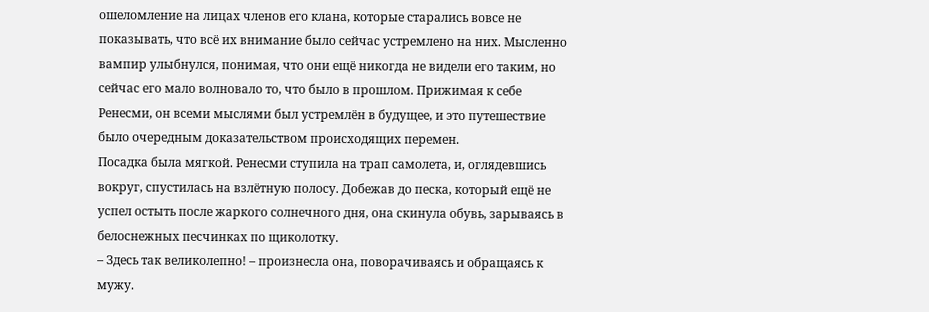ошеломление на лицах членов его клана, которые старались вовсе не показывать, что всё их внимание было сейчас устремлено на них. Мысленно вампир улыбнулся, понимая, что они ещё никогда не видели его таким, но сейчас его мало волновало то, что было в прошлом. Прижимая к себе Ренесми, он всеми мыслями был устремлён в будущее, и это путешествие было очередным доказательством происходящих перемен.
Посадка была мягкой. Ренесми ступила на трап самолета, и, оглядевшись вокруг, спустилась на взлётную полосу. Добежав до песка, который ещё не успел остыть после жаркого солнечного дня, она скинула обувь, зарываясь в белоснежных песчинках по щиколотку.
– Здесь так великолепно! – произнесла она, поворачиваясь и обращаясь к мужу.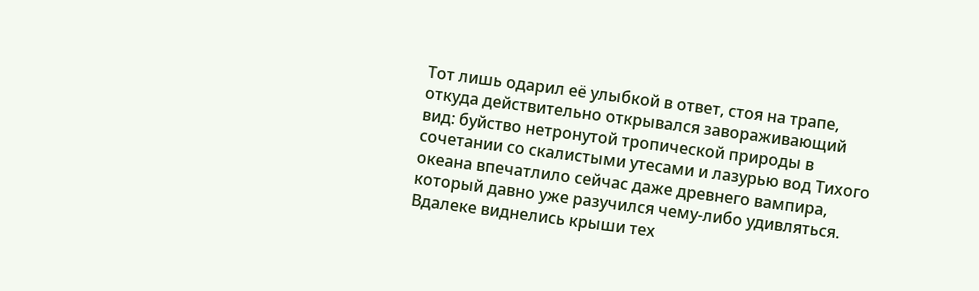Тот лишь одарил её улыбкой в ответ, стоя на трапе, откуда действительно открывался завораживающий вид: буйство нетронутой тропической природы в сочетании со скалистыми утесами и лазурью вод Тихого океана впечатлило сейчас даже древнего вампира, который давно уже разучился чему-либо удивляться.
Вдалеке виднелись крыши тех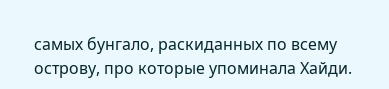самых бунгало, раскиданных по всему острову, про которые упоминала Хайди.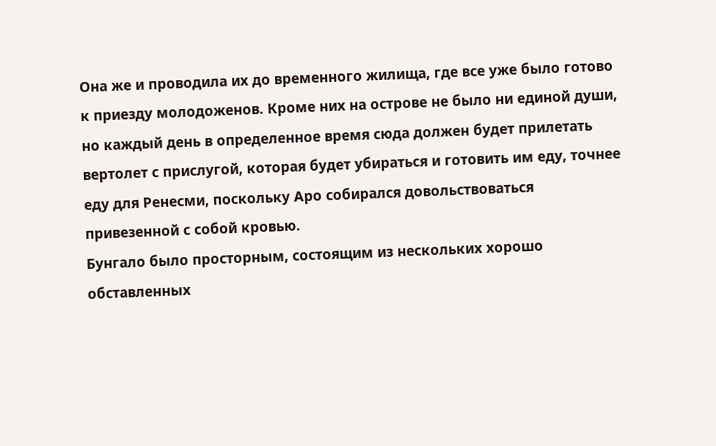Она же и проводила их до временного жилища, где все уже было готово к приезду молодоженов. Кроме них на острове не было ни единой души, но каждый день в определенное время сюда должен будет прилетать вертолет с прислугой, которая будет убираться и готовить им еду, точнее еду для Ренесми, поскольку Аро собирался довольствоваться привезенной с собой кровью.
Бунгало было просторным, состоящим из нескольких хорошо обставленных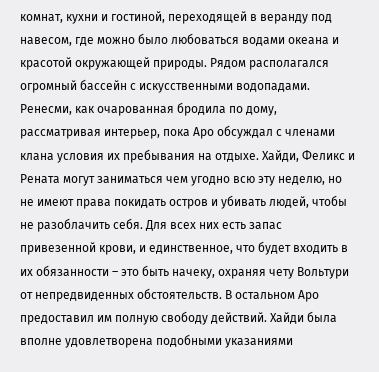комнат, кухни и гостиной, переходящей в веранду под навесом, где можно было любоваться водами океана и красотой окружающей природы. Рядом располагался огромный бассейн с искусственными водопадами.
Ренесми, как очарованная бродила по дому, рассматривая интерьер, пока Аро обсуждал с членами клана условия их пребывания на отдыхе. Хайди, Феликс и Рената могут заниматься чем угодно всю эту неделю, но не имеют права покидать остров и убивать людей, чтобы не разоблачить себя. Для всех них есть запас привезенной крови, и единственное, что будет входить в их обязанности – это быть начеку, охраняя чету Вольтури от непредвиденных обстоятельств. В остальном Аро предоставил им полную свободу действий. Хайди была вполне удовлетворена подобными указаниями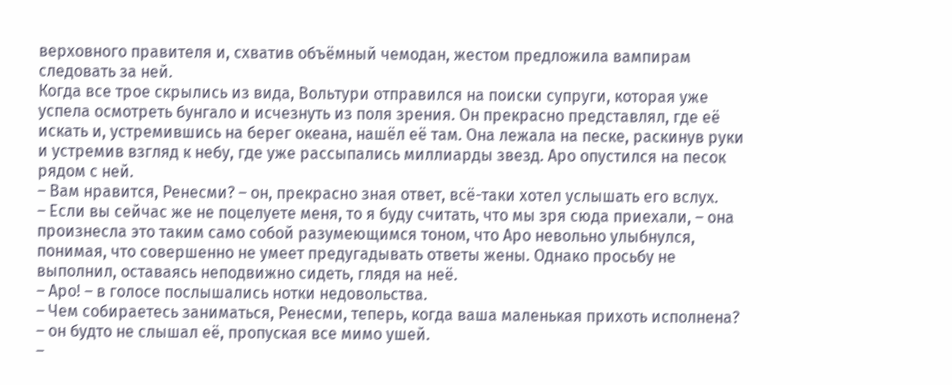верховного правителя и, схватив объёмный чемодан, жестом предложила вампирам следовать за ней.
Когда все трое скрылись из вида, Вольтури отправился на поиски супруги, которая уже успела осмотреть бунгало и исчезнуть из поля зрения. Он прекрасно представлял, где её искать и, устремившись на берег океана, нашёл её там. Она лежала на песке, раскинув руки и устремив взгляд к небу, где уже рассыпались миллиарды звезд. Аро опустился на песок рядом с ней.
– Вам нравится, Ренесми? – он, прекрасно зная ответ, всё-таки хотел услышать его вслух.
– Если вы сейчас же не поцелуете меня, то я буду считать, что мы зря сюда приехали, – она произнесла это таким само собой разумеющимся тоном, что Аро невольно улыбнулся, понимая, что совершенно не умеет предугадывать ответы жены. Однако просьбу не выполнил, оставаясь неподвижно сидеть, глядя на неё.
– Аро! – в голосе послышались нотки недовольства.
– Чем собираетесь заниматься, Ренесми, теперь, когда ваша маленькая прихоть исполнена? – он будто не слышал её, пропуская все мимо ушей.
–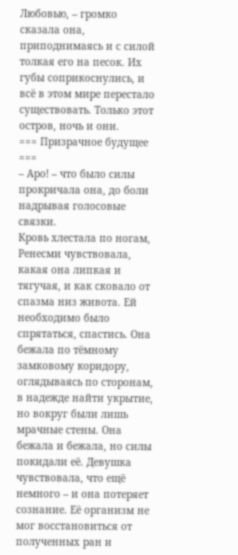Любовью, – громко сказала она, приподнимаясь и с силой толкая его на песок. Их губы соприкоснулись, и всё в этом мире перестало существовать. Только этот остров, ночь и они.
=== Призрачное будущее ===
– Аро! – что было силы прокричала она, до боли надрывая голосовые связки.
Кровь хлестала по ногам, Ренесми чувствовала, какая она липкая и тягучая, и как сковало от спазма низ живота. Ей необходимо было спрятаться, спастись. Она бежала по тёмному замковому коридору, оглядываясь по сторонам, в надежде найти укрытие, но вокруг были лишь мрачные стены. Она бежала и бежала, но силы покидали её. Девушка чувствовала, что ещё немного – и она потеряет сознание. Её организм не мог восстановиться от полученных ран и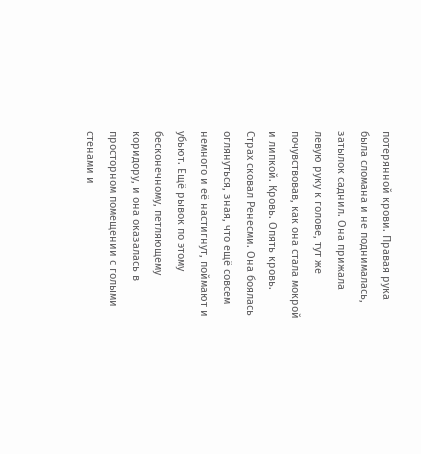потерянной крови. Правая рука была сломана и не поднималась, затылок саднил. Она прижала левую руку к голове, тут же почувствовав, как она стала мокрой и липкой. Кровь. Опять кровь.
Страх сковал Ренесми. Она боялась оглянуться, зная, что ещё совсем немного и её настигнут, поймают и убьют. Ещё рывок по этому бесконечному, петляющему коридору, и она оказалась в просторном помещении с голыми стенами и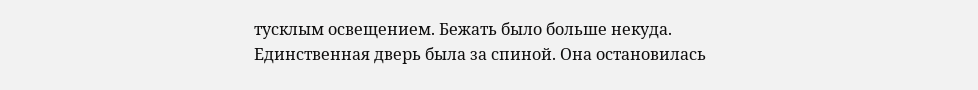тусклым освещением. Бежать было больше некуда. Единственная дверь была за спиной. Она остановилась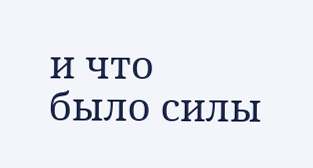и что было силы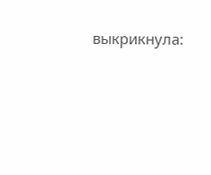выкрикнула: